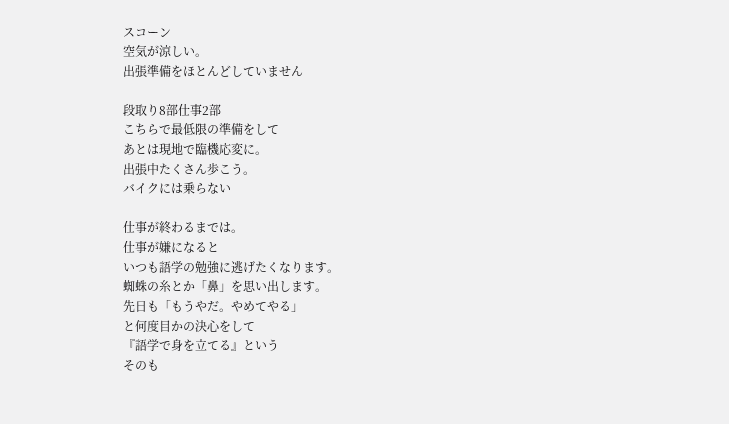スコーン
空気が涼しい。
出張準備をほとんどしていません

段取り8部仕事2部
こちらで最低限の準備をして
あとは現地で臨機応変に。
出張中たくさん歩こう。
バイクには乗らない

仕事が終わるまでは。
仕事が嫌になると
いつも語学の勉強に逃げたくなります。
蜘蛛の糸とか「鼻」を思い出します。
先日も「もうやだ。やめてやる」
と何度目かの決心をして
『語学で身を立てる』という
そのも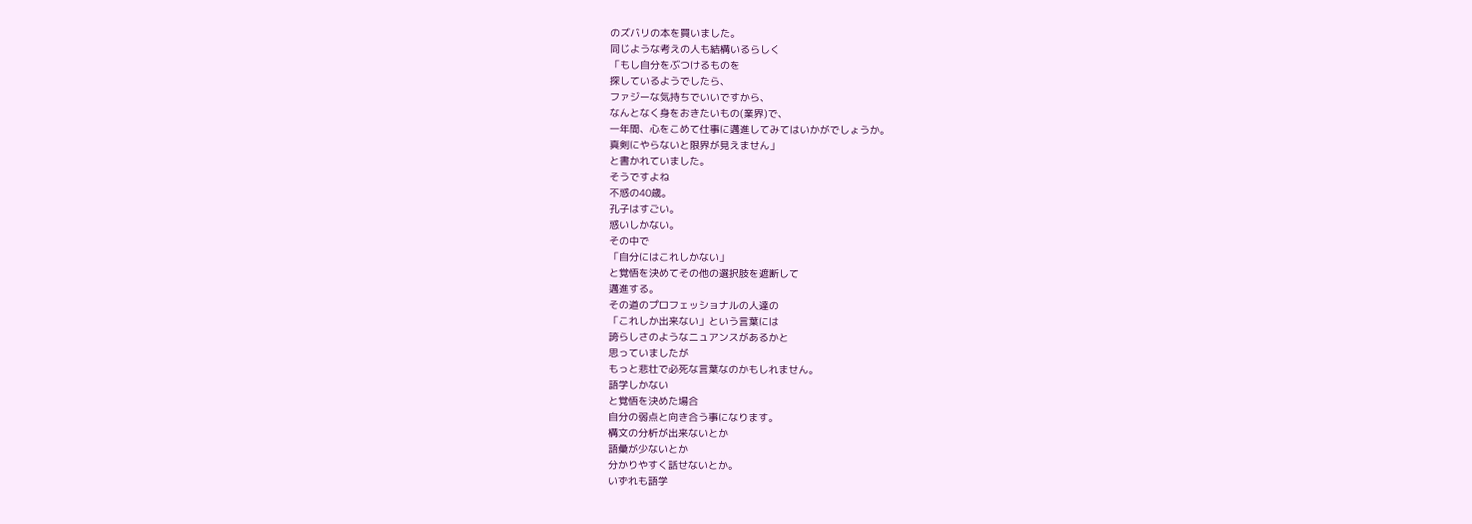のズバリの本を買いました。
同じような考えの人も結構いるらしく
「もし自分をぶつけるものを
探しているようでしたら、
ファジーな気持ちでいいですから、
なんとなく身をおきたいもの(業界)で、
一年間、心をこめて仕事に邁進してみてはいかがでしょうか。
真剣にやらないと限界が見えません」
と書かれていました。
そうですよね
不惑の40歳。
孔子はすごい。
惑いしかない。
その中で
「自分にはこれしかない」
と覚悟を決めてその他の選択肢を遮断して
邁進する。
その道のプロフェッショナルの人達の
「これしか出来ない」という言葉には
誇らしさのようなニュアンスがあるかと
思っていましたが
もっと悲壮で必死な言葉なのかもしれません。
語学しかない
と覚悟を決めた場合
自分の弱点と向き合う事になります。
構文の分析が出来ないとか
語彙が少ないとか
分かりやすく話せないとか。
いずれも語学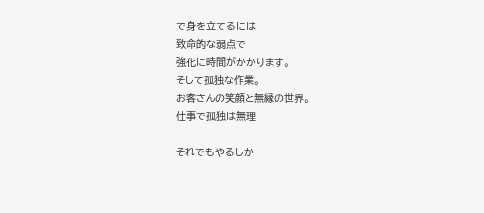で身を立てるには
致命的な弱点で
強化に時間がかかります。
そして孤独な作業。
お客さんの笑顔と無縁の世界。
仕事で孤独は無理

それでもやるしか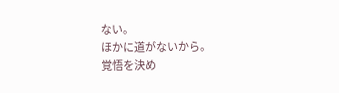ない。
ほかに道がないから。
覚悟を決め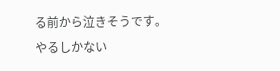る前から泣きそうです。
やるしかない